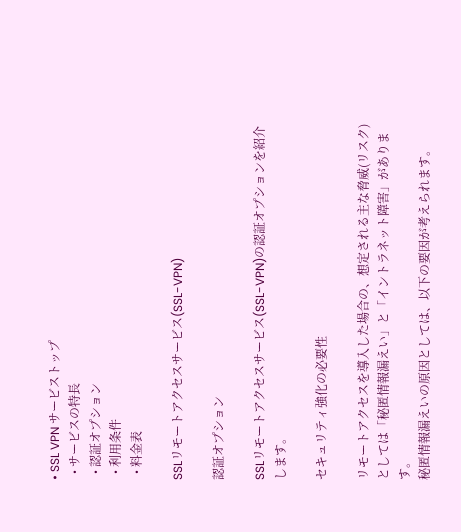• SSL VPN サービストップ
  • サービスの特長
  • 認証オプション
  • 利用条件
  • 料金表

SSLリモートアクセスサービス(SSL-VPN)

認証オプション

SSLリモートアクセスサービス(SSL-VPN)の認証オプションを紹介します。

セキュリティ強化の必要性

リモートアクセスを導入した場合の、想定される主な脅威(リスク)としては「秘匿情報漏えい」と「イントラネット障害」があります。
秘匿情報漏えいの原因としては、以下の要因が考えられます。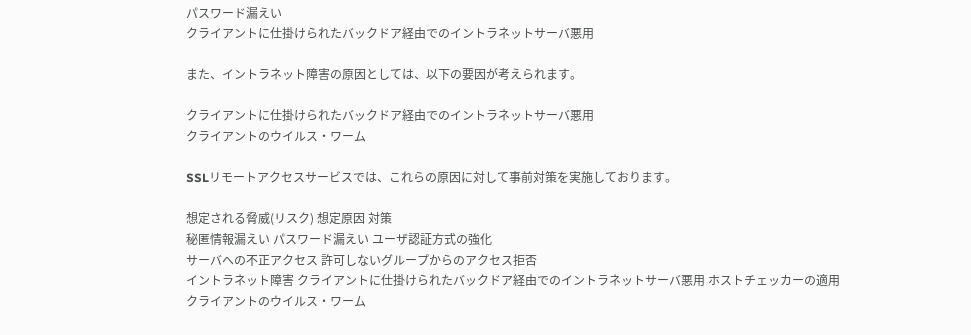パスワード漏えい
クライアントに仕掛けられたバックドア経由でのイントラネットサーバ悪用

また、イントラネット障害の原因としては、以下の要因が考えられます。

クライアントに仕掛けられたバックドア経由でのイントラネットサーバ悪用
クライアントのウイルス・ワーム

SSLリモートアクセスサービスでは、これらの原因に対して事前対策を実施しております。

想定される脅威(リスク) 想定原因 対策
秘匿情報漏えい パスワード漏えい ユーザ認証方式の強化
サーバへの不正アクセス 許可しないグループからのアクセス拒否
イントラネット障害 クライアントに仕掛けられたバックドア経由でのイントラネットサーバ悪用 ホストチェッカーの適用
クライアントのウイルス・ワーム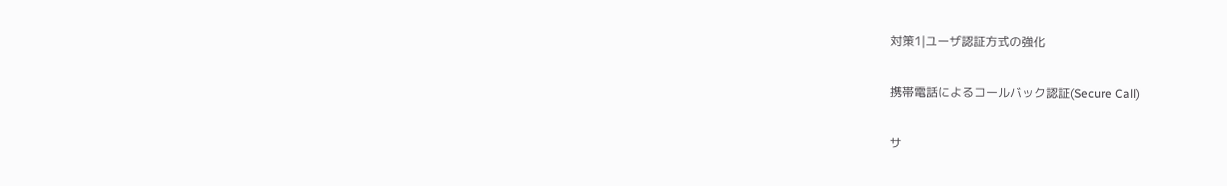対策1|ユーザ認証方式の強化

携帯電話によるコールバック認証(Secure Call)

サ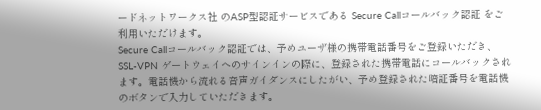ードネットワークス社 のASP型認証サービスである Secure Callコールバック認証 をご利用いただけます。
Secure Callコールバック認証では、予めユーザ様の携帯電話番号をご登録いただき、SSL-VPN ゲートウェイへのサインインの際に、登録された携帯電話にコールバックされます。電話機から流れる音声ガイダンスにしたがい、予め登録された暗証番号を電話機のボタンで入力していただきます。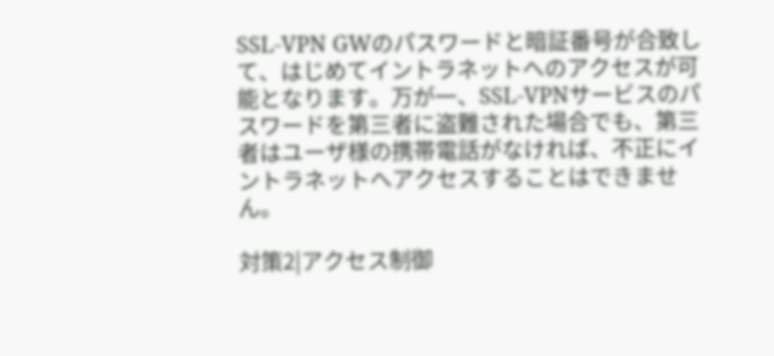SSL-VPN GWのパスワードと暗証番号が合致して、はじめてイントラネットへのアクセスが可能となります。万が一、SSL-VPNサービスのパスワードを第三者に盗難された場合でも、第三者はユーザ様の携帯電話がなければ、不正にイントラネットへアクセスすることはできません。

対策2|アクセス制御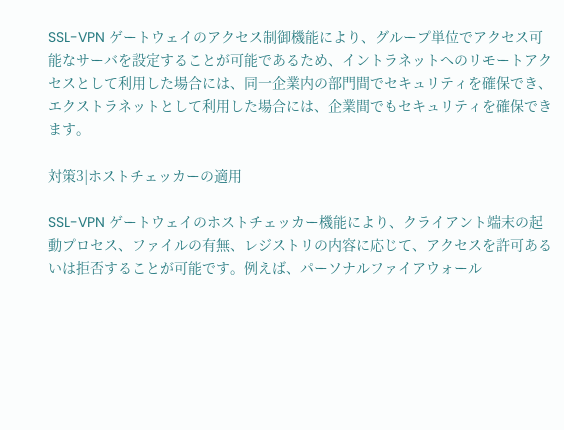SSL-VPN ゲートウェイのアクセス制御機能により、グループ単位でアクセス可能なサーバを設定することが可能であるため、イントラネットへのリモートアクセスとして利用した場合には、同一企業内の部門間でセキュリティを確保でき、エクストラネットとして利用した場合には、企業間でもセキュリティを確保できます。

対策3|ホストチェッカーの適用

SSL-VPN ゲートウェイのホストチェッカー機能により、クライアント端末の起動プロセス、ファイルの有無、レジストリの内容に応じて、アクセスを許可あるいは拒否することが可能です。例えば、パーソナルファイアウォール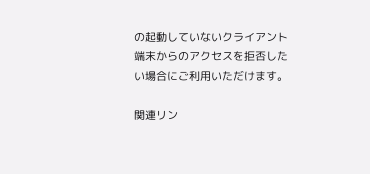の起動していないクライアント端末からのアクセスを拒否したい場合にご利用いただけます。

関連リン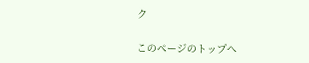ク

このページのトップへ